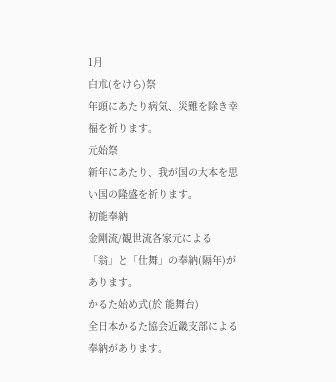1月
白朮(をけら)祭
年頭にあたり病気、災難を除き幸福を祈ります。
元始祭
新年にあたり、我が国の大本を思い国の隆盛を祈ります。
初能奉納
金剛流/観世流各家元による「翁」と「仕舞」の奉納(隔年)があります。
かるた始め式(於 能舞台)
全日本かるた協会近畿支部による奉納があります。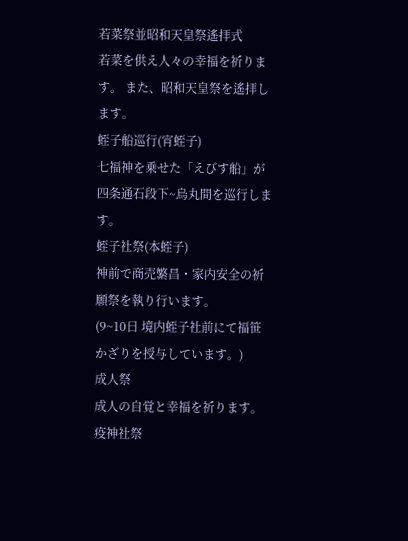若菜祭並昭和天皇祭遙拝式
若菜を供え人々の幸福を祈ります。 また、昭和天皇祭を遙拝します。
蛭子船巡行(宵蛭子)
七福神を乗せた「えびす船」が四条通石段下~烏丸間を巡行します。
蛭子社祭(本蛭子)
神前で商売繁昌・家内安全の祈願祭を執り行います。
(9~10日 境内蛭子社前にて福笹かざりを授与しています。)
成人祭
成人の自覚と幸福を祈ります。
疫神社祭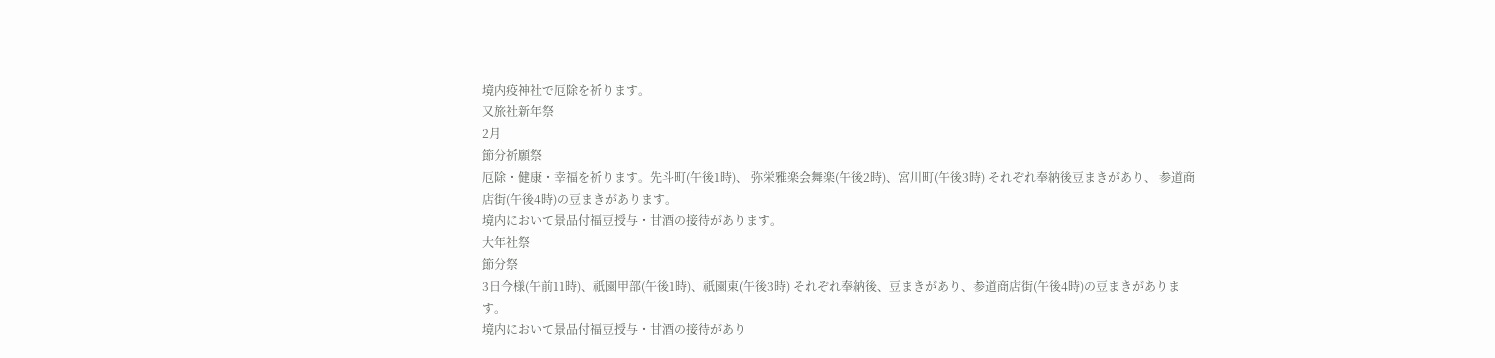境内疫神社で厄除を祈ります。
又旅社新年祭
2月
節分祈願祭
厄除・健康・幸福を祈ります。先斗町(午後1時)、 弥栄雅楽会舞楽(午後2時)、宮川町(午後3時) それぞれ奉納後豆まきがあり、 参道商店街(午後4時)の豆まきがあります。
境内において景品付福豆授与・甘酒の接待があります。
大年社祭
節分祭
3日今様(午前11時)、祇園甲部(午後1時)、祇園東(午後3時) それぞれ奉納後、豆まきがあり、参道商店街(午後4時)の豆まきがあります。
境内において景品付福豆授与・甘酒の接待があり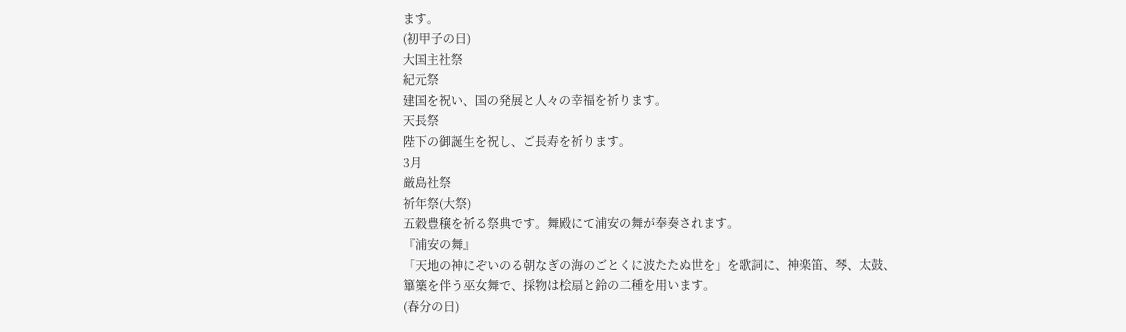ます。
(初甲子の日)
大国主社祭
紀元祭
建国を祝い、国の発展と人々の幸福を祈ります。
天長祭
陛下の御誕生を祝し、ご長寿を祈ります。
3月
厳島社祭
祈年祭(大祭)
五穀豊穣を祈る祭典です。舞殿にて浦安の舞が奉奏されます。
『浦安の舞』
「天地の神にぞいのる朝なぎの海のごとくに波たたぬ世を」を歌詞に、神楽笛、琴、太鼓、篳篥を伴う巫女舞で、採物は桧扇と鈴の二種を用います。
(春分の日)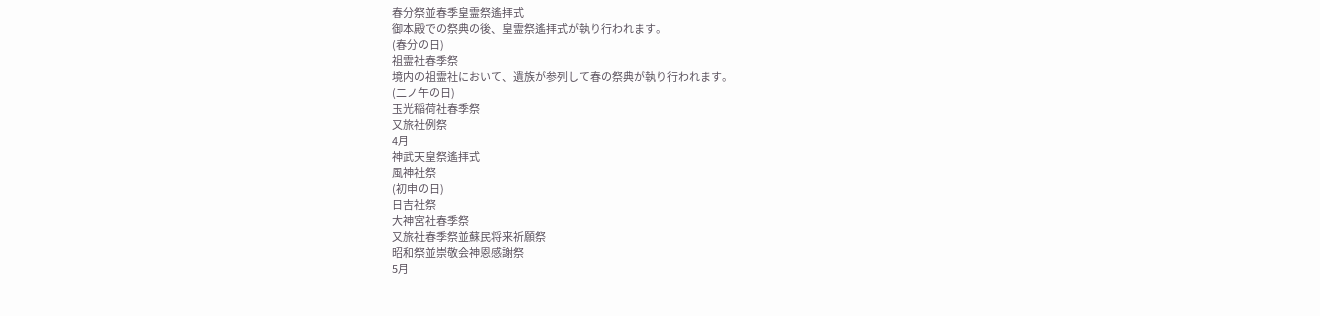春分祭並春季皇霊祭遙拝式
御本殿での祭典の後、皇霊祭遙拝式が執り行われます。
(春分の日)
祖霊社春季祭
境内の祖霊社において、遺族が参列して春の祭典が執り行われます。
(二ノ午の日)
玉光稲荷社春季祭
又旅社例祭
4月
神武天皇祭遙拝式
風神社祭
(初申の日)
日吉社祭
大神宮社春季祭
又旅社春季祭並蘇民将来祈願祭
昭和祭並崇敬会神恩感謝祭
5月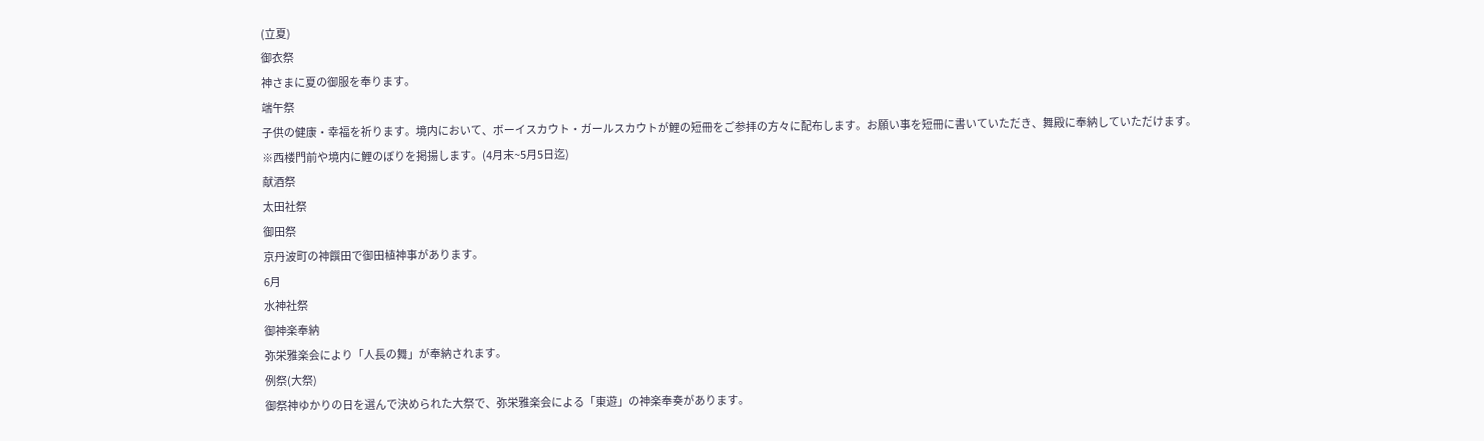(立夏)
御衣祭
神さまに夏の御服を奉ります。
端午祭
子供の健康・幸福を祈ります。境内において、ボーイスカウト・ガールスカウトが鯉の短冊をご参拝の方々に配布します。お願い事を短冊に書いていただき、舞殿に奉納していただけます。
※西楼門前や境内に鯉のぼりを掲揚します。(4月末~5月5日迄)
献酒祭
太田社祭
御田祭
京丹波町の神饌田で御田植神事があります。
6月
水神社祭
御神楽奉納
弥栄雅楽会により「人長の舞」が奉納されます。
例祭(大祭)
御祭神ゆかりの日を選んで決められた大祭で、弥栄雅楽会による「東遊」の神楽奉奏があります。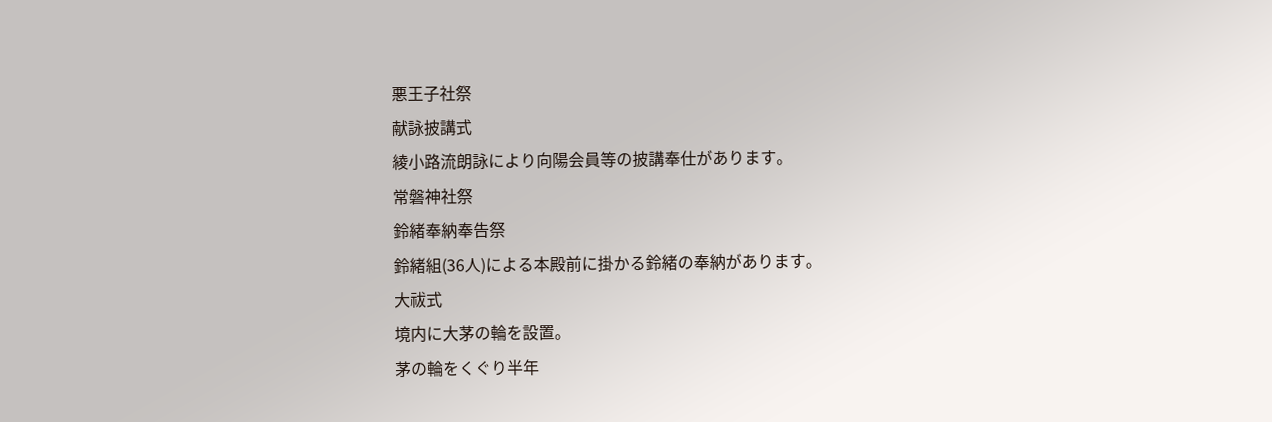悪王子社祭
献詠披講式
綾小路流朗詠により向陽会員等の披講奉仕があります。
常磐神社祭
鈴緒奉納奉告祭
鈴緒組(36人)による本殿前に掛かる鈴緒の奉納があります。
大祓式
境内に大茅の輪を設置。
茅の輪をくぐり半年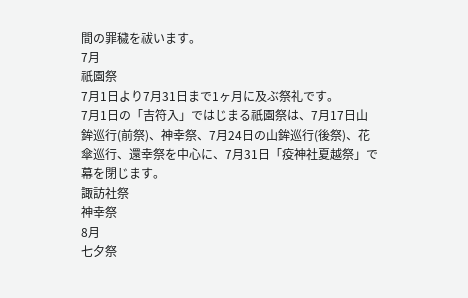間の罪穢を祓います。
7月
祇園祭
7月1日より7月31日まで1ヶ月に及ぶ祭礼です。
7月1日の「吉符入」ではじまる祇園祭は、7月17日山鉾巡行(前祭)、神幸祭、7月24日の山鉾巡行(後祭)、花傘巡行、還幸祭を中心に、7月31日「疫神社夏越祭」で幕を閉じます。
諏訪社祭
神幸祭
8月
七夕祭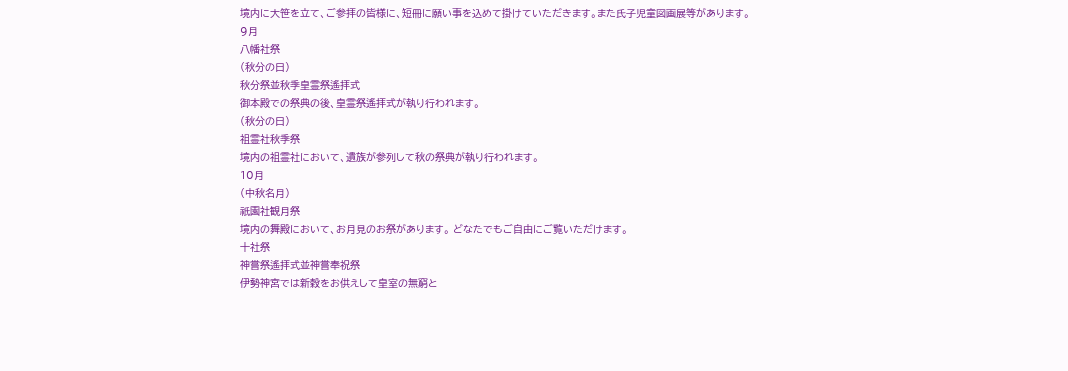境内に大笹を立て、ご参拝の皆様に、短冊に願い事を込めて掛けていただきます。また氏子児童図画展等があります。
9月
八幡社祭
(秋分の日)
秋分祭並秋季皇霊祭遙拝式
御本殿での祭典の後、皇霊祭遙拝式が執り行われます。
(秋分の日)
祖霊社秋季祭
境内の祖霊社において、遺族が参列して秋の祭典が執り行われます。
10月
(中秋名月)
祇園社観月祭
境内の舞殿において、お月見のお祭があります。 どなたでもご自由にご覧いただけます。
十社祭
神嘗祭遙拝式並神嘗奉祝祭
伊勢神宮では新穀をお供えして皇室の無窮と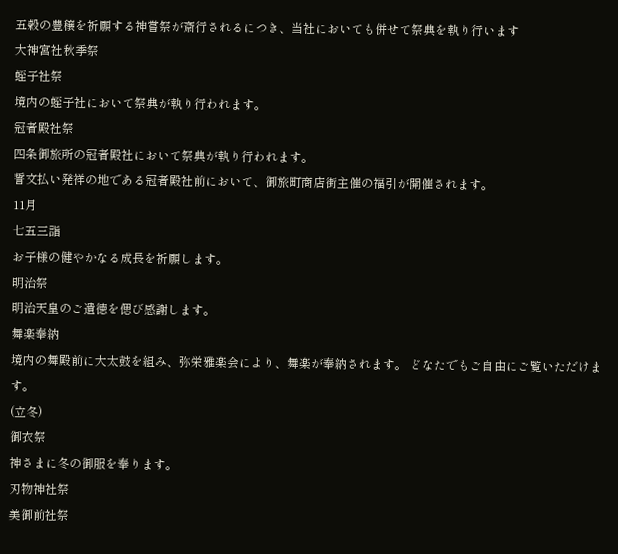五穀の豊穣を祈願する神嘗祭が斎行されるにつき、当社においても併せて祭典を執り行います
大神宮社秋季祭
蛭子社祭
境内の蛭子社において祭典が執り行われます。
冠者殿社祭
四条御旅所の冠者殿社において祭典が執り行われます。
誓文払い発祥の地である冠者殿社前において、御旅町商店街主催の福引が開催されます。
11月
七五三詣
お子様の健やかなる成長を祈願します。
明治祭
明治天皇のご遺徳を偲び感謝します。
舞楽奉納
境内の舞殿前に大太鼓を組み、弥栄雅楽会により、舞楽が奉納されます。 どなたでもご自由にご覧いただけます。
(立冬)
御衣祭
神さまに冬の御服を奉ります。
刃物神社祭
美御前社祭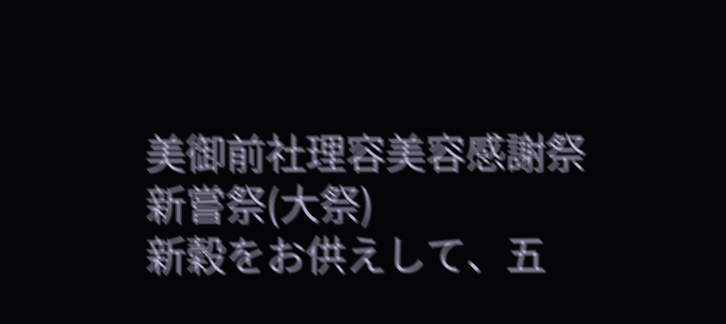美御前社理容美容感謝祭
新嘗祭(大祭)
新穀をお供えして、五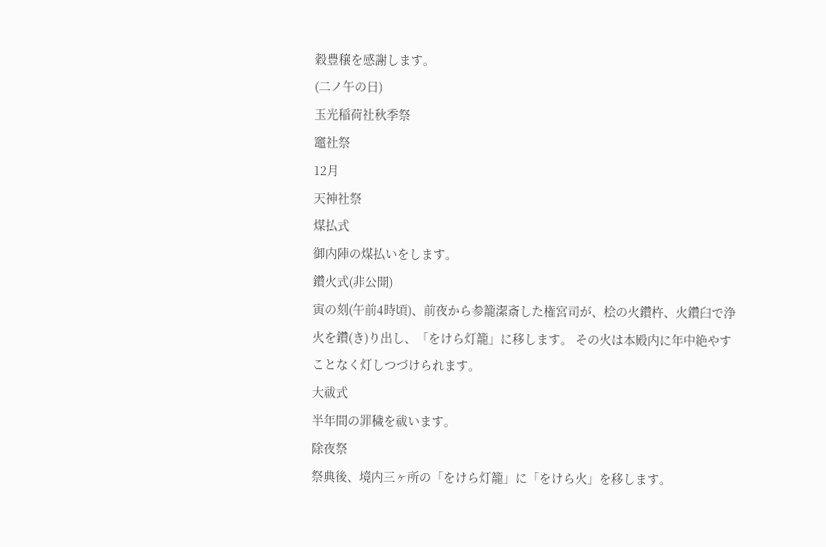穀豊穣を感謝します。
(二ノ午の日)
玉光稲荷社秋季祭
竈社祭
12月
天神社祭
煤払式
御内陣の煤払いをします。
鑽火式(非公開)
寅の刻(午前4時頃)、前夜から参籠潔斎した権宮司が、桧の火鑽杵、火鑽臼で浄火を鑽(き)り出し、「をけら灯籠」に移します。 その火は本殿内に年中絶やすことなく灯しつづけられます。
大祓式
半年間の罪穢を祓います。
除夜祭
祭典後、境内三ヶ所の「をけら灯籠」に「をけら火」を移します。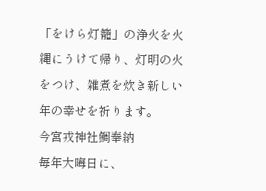「をけら灯籠」の浄火を火縄にうけて帰り、灯明の火をつけ、雑煮を炊き新しい年の幸せを祈ります。
今宮戎神社鯛奉納
毎年大晦日に、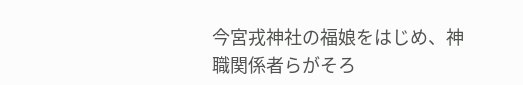今宮戎神社の福娘をはじめ、神職関係者らがそろ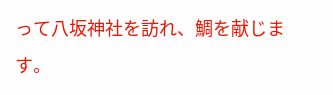って八坂神社を訪れ、鯛を献じます。